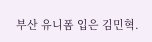부산 유니폼 입은 김민혁.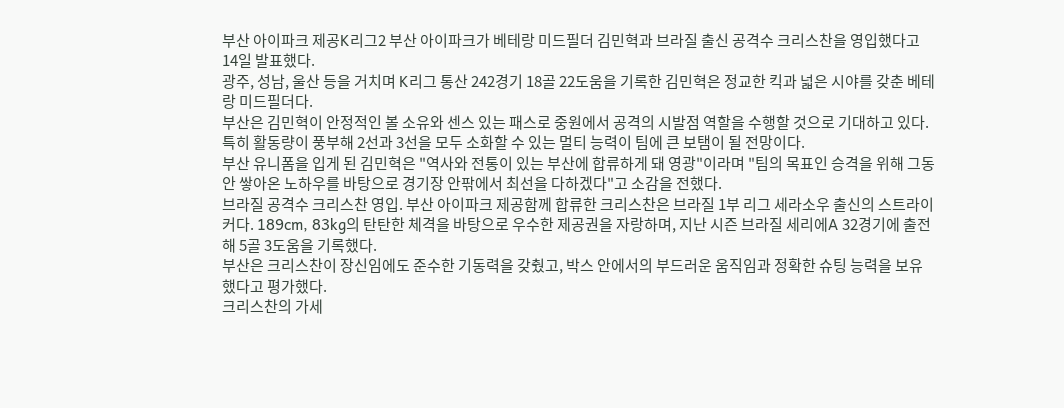부산 아이파크 제공K리그2 부산 아이파크가 베테랑 미드필더 김민혁과 브라질 출신 공격수 크리스찬을 영입했다고 14일 발표했다.
광주, 성남, 울산 등을 거치며 K리그 통산 242경기 18골 22도움을 기록한 김민혁은 정교한 킥과 넓은 시야를 갖춘 베테랑 미드필더다.
부산은 김민혁이 안정적인 볼 소유와 센스 있는 패스로 중원에서 공격의 시발점 역할을 수행할 것으로 기대하고 있다. 특히 활동량이 풍부해 2선과 3선을 모두 소화할 수 있는 멀티 능력이 팀에 큰 보탬이 될 전망이다.
부산 유니폼을 입게 된 김민혁은 "역사와 전통이 있는 부산에 합류하게 돼 영광"이라며 "팀의 목표인 승격을 위해 그동안 쌓아온 노하우를 바탕으로 경기장 안팎에서 최선을 다하겠다"고 소감을 전했다.
브라질 공격수 크리스찬 영입. 부산 아이파크 제공함께 합류한 크리스찬은 브라질 1부 리그 세라소우 출신의 스트라이커다. 189cm, 83kg의 탄탄한 체격을 바탕으로 우수한 제공권을 자랑하며, 지난 시즌 브라질 세리에A 32경기에 출전해 5골 3도움을 기록했다.
부산은 크리스찬이 장신임에도 준수한 기동력을 갖췄고, 박스 안에서의 부드러운 움직임과 정확한 슈팅 능력을 보유했다고 평가했다.
크리스찬의 가세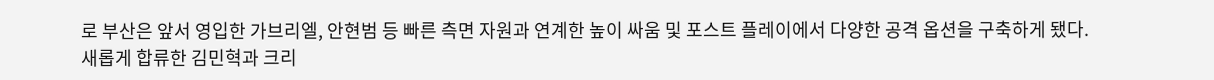로 부산은 앞서 영입한 가브리엘, 안현범 등 빠른 측면 자원과 연계한 높이 싸움 및 포스트 플레이에서 다양한 공격 옵션을 구축하게 됐다.
새롭게 합류한 김민혁과 크리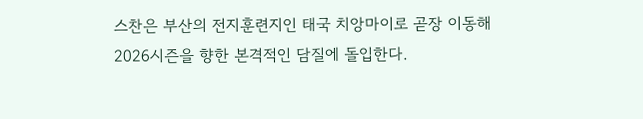스찬은 부산의 전지훈련지인 태국 치앙마이로 곧장 이동해 2026시즌을 향한 본격적인 담질에 돌입한다.